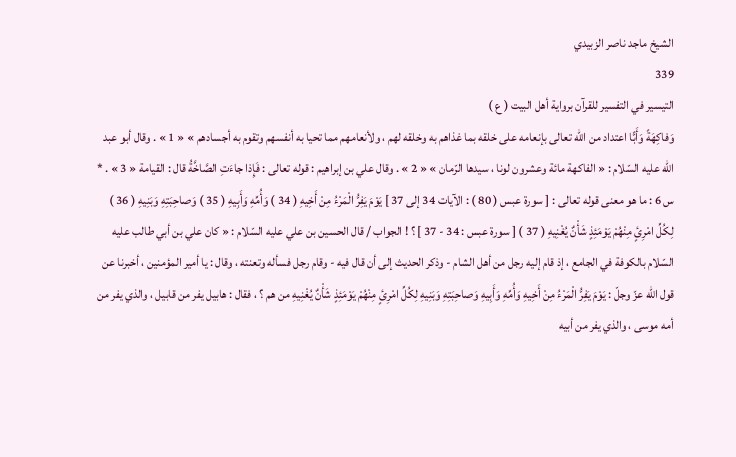الشيخ ماجد ناصر الزبيدي
339
التيسير في التفسير للقرآن برواية أهل البيت ( ع )
وَفاكِهَةً وَأَبًّا اعتداد من اللّه تعالى بإنعامه على خلقه بما غذاهم به وخلقه لهم ، ولأنعامهم مما تحيا به أنفسهم وتقوم به أجسادهم » « 1 » . وقال أبو عبد اللّه عليه السّلام : « الفاكهة مائة وعشرون لونا ، سيدها الرّمان » « 2 » . وقال علي بن إبراهيم : قوله تعالى : فَإِذا جاءَتِ الصَّاخَّةُ قال : القيامة « 3 » . * س 6 : ما هو معنى قوله تعالى : [ سورة عبس ( 80 ) : الآيات 34 إلى 37 ] يَوْمَ يَفِرُّ الْمَرْءُ مِنْ أَخِيهِ ( 34 ) وَأُمِّهِ وَأَبِيهِ ( 35 ) وَصاحِبَتِهِ وَبَنِيهِ ( 36 ) لِكُلِّ امْرِئٍ مِنْهُمْ يَوْمَئِذٍ شَأْنٌ يُغْنِيهِ ( 37 ) [ سورة عبس : 34 - 37 ] ؟ ! الجواب / قال الحسين بن علي عليه السّلام : « كان علي بن أبي طالب عليه السّلام بالكوفة في الجامع ، إذ قام إليه رجل من أهل الشام - وذكر الحديث إلى أن قال فيه - وقام رجل فسأله وتعنته ، وقال : يا أمير المؤمنين ، أخبرنا عن قول اللّه عزّ وجلّ : يَوْمَ يَفِرُّ الْمَرْءُ مِنْ أَخِيهِ وَأُمِّهِ وَأَبِيهِ وَصاحِبَتِهِ وَبَنِيهِ لِكُلِّ امْرِئٍ مِنْهُمْ يَوْمَئِذٍ شَأْنٌ يُغْنِيهِ من هم ؟ ، فقال : هابيل يفر من قابيل ، والذي يفر من أمه موسى ، والذي يفر من أبيه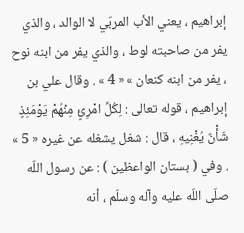إبراهيم ، يعني الأب المربّي لا الوالد ، والذي يفر من صاحبته لوط ، والذي يفر من ابنه نوح ، يفر من ابنه كنعان » « 4 » . وقال علي بن إبراهيم ، قوله تعالى : لِكُلِّ امْرِئٍ مِنْهُمْ يَوْمَئِذٍ شَأْنٌ يُغْنِيهِ ، قال : شغل يشغله عن غيره « 5 » . وفي ( بستان الواعظين ) : عن رسول اللّه صلّى اللّه عليه وآله وسلّم ، أنه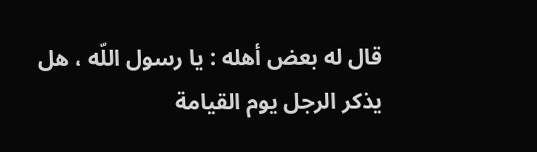قال له بعض أهله : يا رسول اللّه ، هل يذكر الرجل يوم القيامة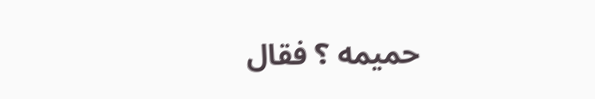حميمه ؟ فقال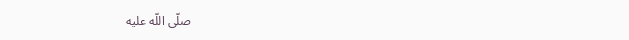صلّى اللّه عليه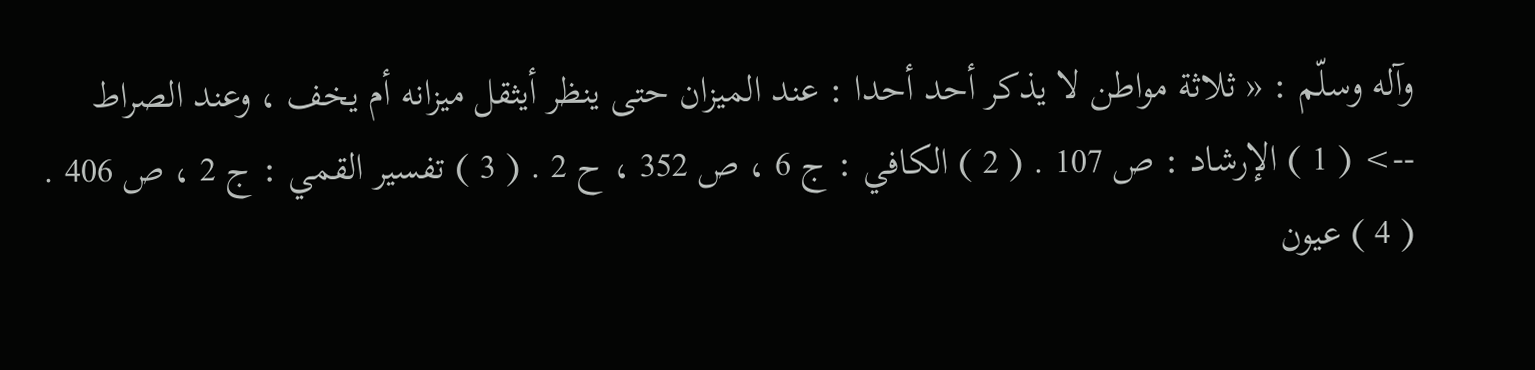وآله وسلّم : « ثلاثة مواطن لا يذكر أحد أحدا : عند الميزان حتى ينظر أيثقل ميزانه أم يخف ، وعند الصراط
--> ( 1 ) الإرشاد : ص 107 . ( 2 ) الكافي : ج 6 ، ص 352 ، ح 2 . ( 3 ) تفسير القمي : ج 2 ، ص 406 . ( 4 ) عيون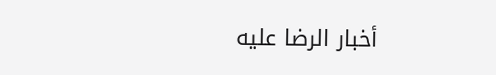أخبار الرضا عليه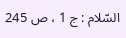السّلام : ج 1 ، ص 245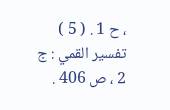، ح 1 . ( 5 ) تفسير القمي : ج 2 ، ص 406 .